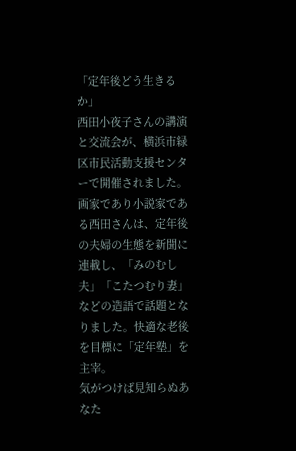「定年後どう生きるか」
西田小夜子さんの講演と交流会が、横浜市緑区市民活動支援センターで開催されました。
画家であり小説家である西田さんは、定年後の夫婦の生態を新聞に連載し、「みのむし夫」「こたつむり妻」などの造語で話題となりました。快適な老後を目標に「定年塾」を主宰。
気がつけば見知らぬあなた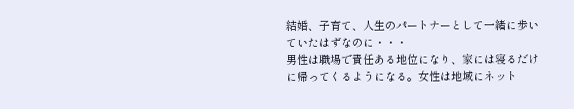結婚、子育て、人生のパートナーとして一緒に歩いていたはずなのに・・・
男性は職場で責任ある地位になり、家には寝るだけに帰ってくるようになる。女性は地域にネット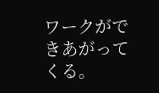ワークができあがってくる。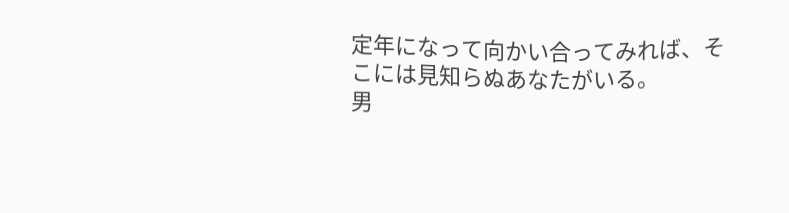定年になって向かい合ってみれば、そこには見知らぬあなたがいる。
男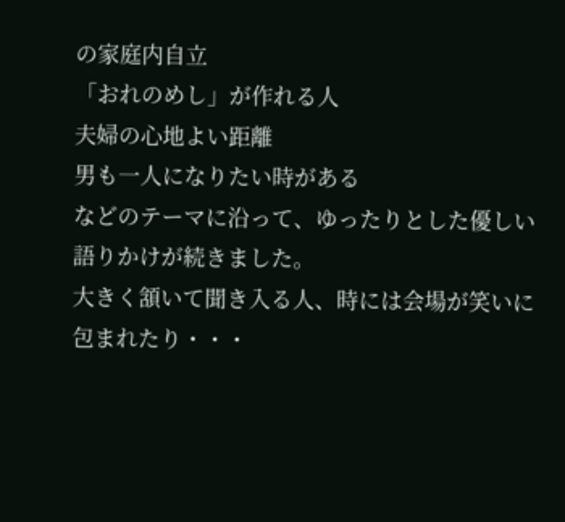の家庭内自立
「おれのめし」が作れる人
夫婦の心地よい距離
男も一人になりたい時がある
などのテーマに沿って、ゆったりとした優しい語りかけが続きました。
大きく頷いて聞き入る人、時には会場が笑いに包まれたり・・・